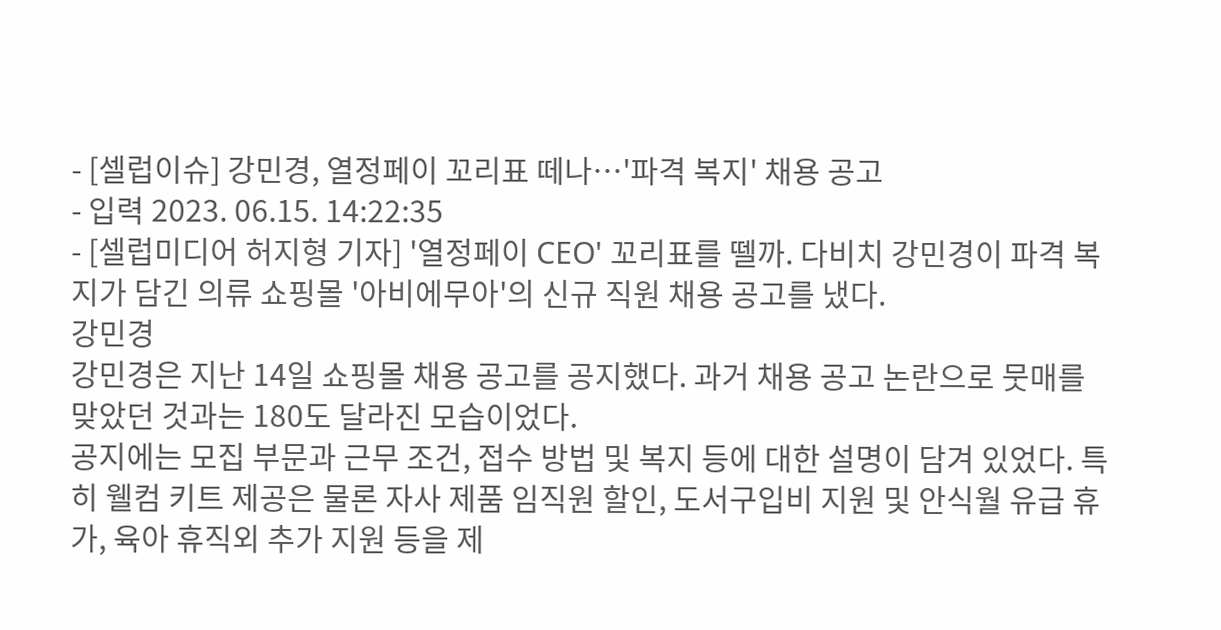- [셀럽이슈] 강민경, 열정페이 꼬리표 떼나…'파격 복지' 채용 공고
- 입력 2023. 06.15. 14:22:35
- [셀럽미디어 허지형 기자] '열정페이 CEO' 꼬리표를 뗄까. 다비치 강민경이 파격 복지가 담긴 의류 쇼핑몰 '아비에무아'의 신규 직원 채용 공고를 냈다.
강민경
강민경은 지난 14일 쇼핑몰 채용 공고를 공지했다. 과거 채용 공고 논란으로 뭇매를 맞았던 것과는 180도 달라진 모습이었다.
공지에는 모집 부문과 근무 조건, 접수 방법 및 복지 등에 대한 설명이 담겨 있었다. 특히 웰컴 키트 제공은 물론 자사 제품 임직원 할인, 도서구입비 지원 및 안식월 유급 휴가, 육아 휴직외 추가 지원 등을 제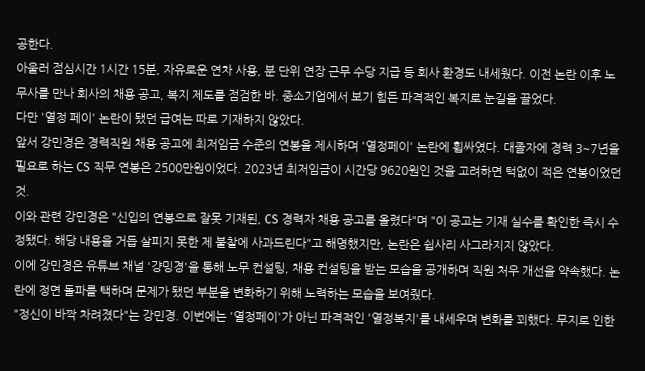공한다.
아울러 점심시간 1시간 15분, 자유로운 연차 사용, 분 단위 연장 근무 수당 지급 등 회사 환경도 내세웠다. 이전 논란 이후 노무사를 만나 회사의 채용 공고, 복지 제도를 점검한 바. 중소기업에서 보기 힘든 파격적인 복지로 눈길을 끌었다.
다만 '열정 페이' 논란이 됐던 급여는 따로 기재하지 않았다.
앞서 강민경은 경력직원 채용 공고에 최저임금 수준의 연봉을 제시하며 '열정페이' 논란에 휩싸였다. 대졸자에 경력 3~7년을 필요로 하는 CS 직무 연봉은 2500만원이었다. 2023년 최저임금이 시간당 9620원인 것을 고려하면 턱없이 적은 연봉이었던 것.
이와 관련 강민경은 "신입의 연봉으로 잘못 기재된, CS 경력자 채용 공고를 올렸다"며 "이 공고는 기재 실수를 확인한 즉시 수정됐다. 해당 내용을 거듭 살피지 못한 제 불찰에 사과드린다"고 해명했지만, 논란은 쉽사리 사그라지지 않았다.
이에 강민경은 유튜브 채널 '걍밍경'을 통해 노무 컨설팅, 채용 컨설팅을 받는 모습을 공개하며 직원 처우 개선을 약속했다. 논란에 정면 돌파를 택하며 문제가 됐던 부분을 변화하기 위해 노력하는 모습을 보여줬다.
"정신이 바짝 차려졌다"는 강민경. 이번에는 '열정페이'가 아닌 파격적인 '열정복지'를 내세우며 변화를 꾀했다. 무지로 인한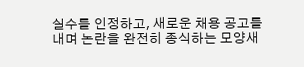실수를 인정하고, 새로운 채용 공고를 내며 논란을 완전히 종식하는 모양새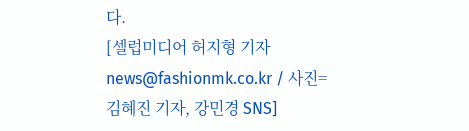다.
[셀럽미디어 허지형 기자 news@fashionmk.co.kr / 사진=김혜진 기자, 강민경 SNS]